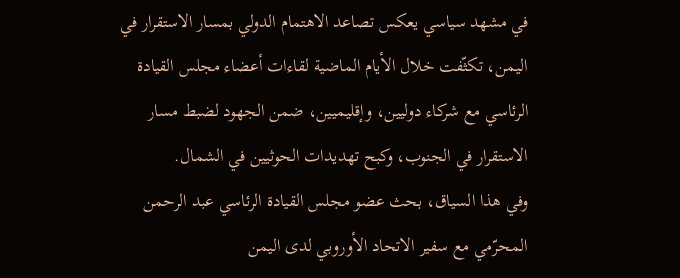في مشهد سياسي يعكس تصاعد الاهتمام الدولي بمسار الاستقرار في اليمن، تكثّفت خلال الأيام الماضية لقاءات أعضاء مجلس القيادة الرئاسي مع شركاء دوليين، وإقليميين، ضمن الجهود لضبط مسار الاستقرار في الجنوب، وكبح تهديدات الحوثيين في الشمال.
وفي هذا السياق، بحث عضو مجلس القيادة الرئاسي عبد الرحمن المحرّمي مع سفير الاتحاد الأوروبي لدى اليمن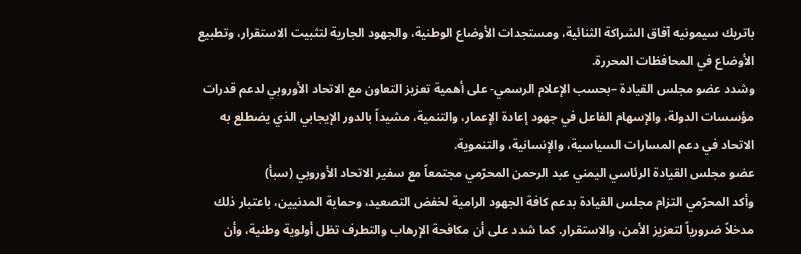باتريك سيمونيه آفاق الشراكة الثنائية، ومستجدات الأوضاع الوطنية، والجهود الجارية لتثبيت الاستقرار، وتطبيع الأوضاع في المحافظات المحررة.
وشدد عضو مجلس القيادة –بحسب الإعلام الرسمي- على أهمية تعزيز التعاون مع الاتحاد الأوروبي لدعم قدرات مؤسسات الدولة، والإسهام الفاعل في جهود إعادة الإعمار، والتنمية، مشيداً بالدور الإيجابي الذي يضطلع به الاتحاد في دعم المسارات السياسية، والإنسانية، والتنموية.
عضو مجلس القيادة الرئاسي اليمني عبد الرحمن المحرّمي مجتمعاً مع سفير الاتحاد الأوروبي (سبأ)
وأكد المحرّمي التزام مجلس القيادة بدعم كافة الجهود الرامية لخفض التصعيد، وحماية المدنيين، باعتبار ذلك مدخلاً ضرورياً لتعزيز الأمن، والاستقرار. كما شدد على أن مكافحة الإرهاب والتطرف تظل أولوية وطنية، وأن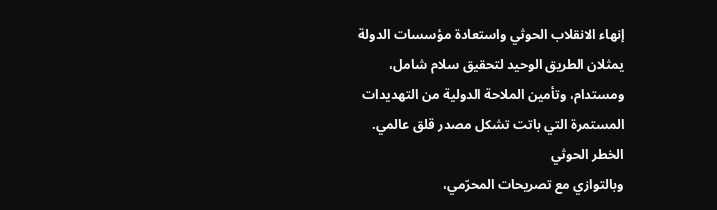إنهاء الانقلاب الحوثي واستعادة مؤسسات الدولة يمثلان الطريق الوحيد لتحقيق سلام شامل، ومستدام، وتأمين الملاحة الدولية من التهديدات المستمرة التي باتت تشكل مصدر قلق عالمي.
الخطر الحوثي
وبالتوازي مع تصريحات المحرّمي،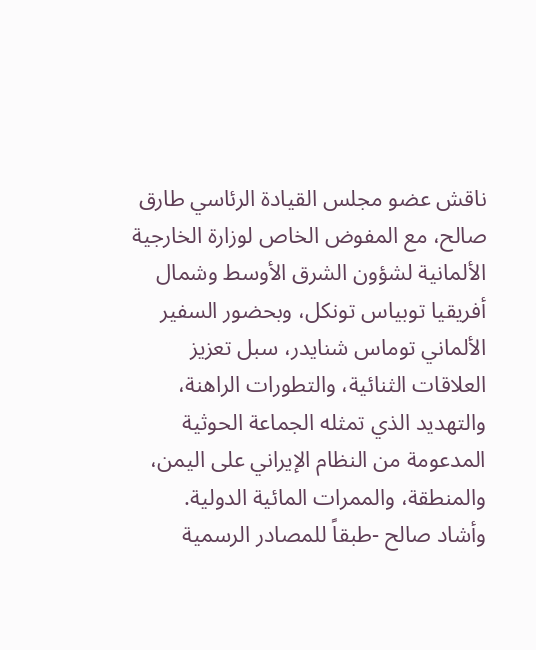ناقش عضو مجلس القيادة الرئاسي طارق صالح، مع المفوض الخاص لوزارة الخارجية الألمانية لشؤون الشرق الأوسط وشمال أفريقيا توبياس تونكل، وبحضور السفير الألماني توماس شنايدر، سبل تعزيز العلاقات الثنائية، والتطورات الراهنة، والتهديد الذي تمثله الجماعة الحوثية المدعومة من النظام الإيراني على اليمن، والمنطقة، والممرات المائية الدولية.
وأشاد صالح -طبقاً للمصادر الرسمية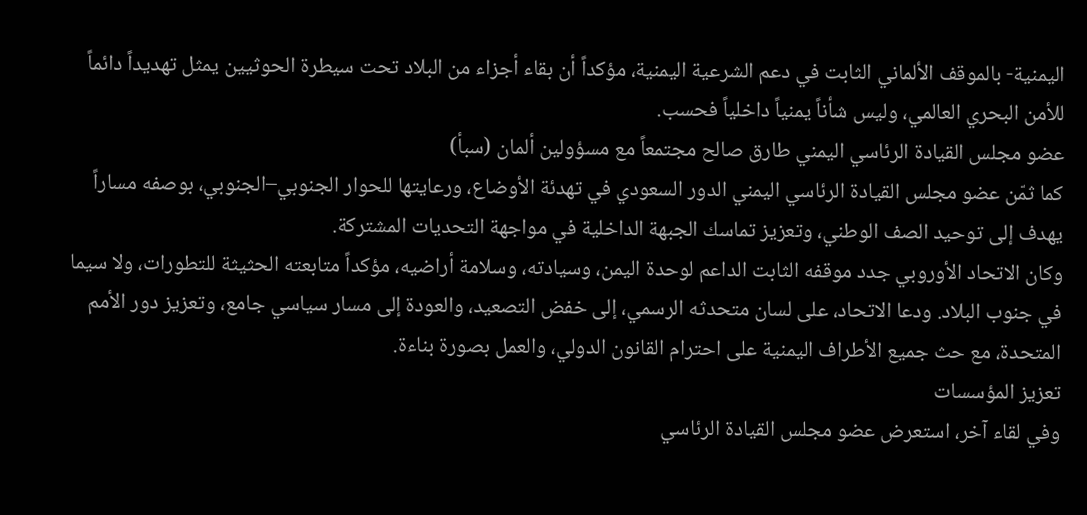اليمنية- بالموقف الألماني الثابت في دعم الشرعية اليمنية، مؤكداً أن بقاء أجزاء من البلاد تحت سيطرة الحوثيين يمثل تهديداً دائماً للأمن البحري العالمي، وليس شأناً يمنياً داخلياً فحسب.
عضو مجلس القيادة الرئاسي اليمني طارق صالح مجتمعاً مع مسؤولين ألمان (سبأ)
كما ثمّن عضو مجلس القيادة الرئاسي اليمني الدور السعودي في تهدئة الأوضاع، ورعايتها للحوار الجنوبي–الجنوبي، بوصفه مساراً يهدف إلى توحيد الصف الوطني، وتعزيز تماسك الجبهة الداخلية في مواجهة التحديات المشتركة.
وكان الاتحاد الأوروبي جدد موقفه الثابت الداعم لوحدة اليمن، وسيادته، وسلامة أراضيه، مؤكداً متابعته الحثيثة للتطورات، ولا سيما في جنوب البلاد. ودعا الاتحاد، على لسان متحدثه الرسمي، إلى خفض التصعيد، والعودة إلى مسار سياسي جامع، وتعزيز دور الأمم المتحدة، مع حث جميع الأطراف اليمنية على احترام القانون الدولي، والعمل بصورة بناءة.
تعزيز المؤسسات
وفي لقاء آخر، استعرض عضو مجلس القيادة الرئاسي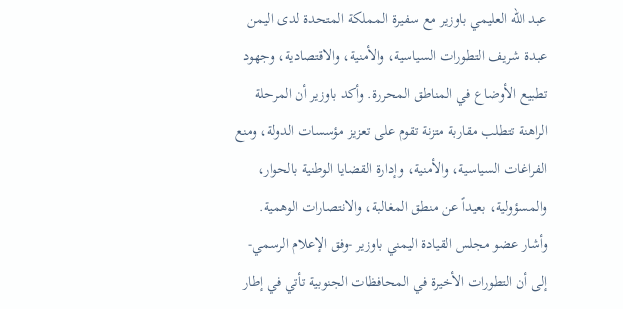عبد الله العليمي باوزير مع سفيرة المملكة المتحدة لدى اليمن عبدة شريف التطورات السياسية، والأمنية، والاقتصادية، وجهود تطبيع الأوضاع في المناطق المحررة. وأكد باوزير أن المرحلة الراهنة تتطلب مقاربة متزنة تقوم على تعزيز مؤسسات الدولة، ومنع الفراغات السياسية، والأمنية، وإدارة القضايا الوطنية بالحوار، والمسؤولية، بعيداً عن منطق المغالبة، والانتصارات الوهمية.
وأشار عضو مجلس القيادة اليمني باوزير -وفق الإعلام الرسمي- إلى أن التطورات الأخيرة في المحافظات الجنوبية تأتي في إطار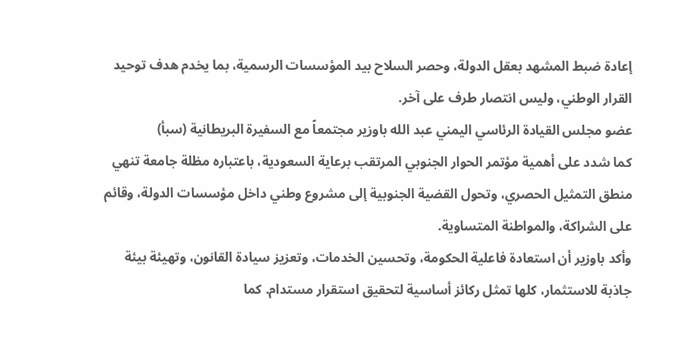إعادة ضبط المشهد بعقل الدولة، وحصر السلاح بيد المؤسسات الرسمية، بما يخدم هدف توحيد القرار الوطني، وليس انتصار طرف على آخر.
عضو مجلس القيادة الرئاسي اليمني عبد الله باوزير مجتمعاً مع السفيرة البريطانية (سبأ)
كما شدد على أهمية مؤتمر الحوار الجنوبي المرتقب برعاية السعودية، باعتباره مظلة جامعة تنهي منطق التمثيل الحصري، وتحول القضية الجنوبية إلى مشروع وطني داخل مؤسسات الدولة، وقائم على الشراكة، والمواطنة المتساوية.
وأكد باوزير أن استعادة فاعلية الحكومة، وتحسين الخدمات، وتعزيز سيادة القانون، وتهيئة بيئة جاذبة للاستثمار، كلها تمثل ركائز أساسية لتحقيق استقرار مستدام. كما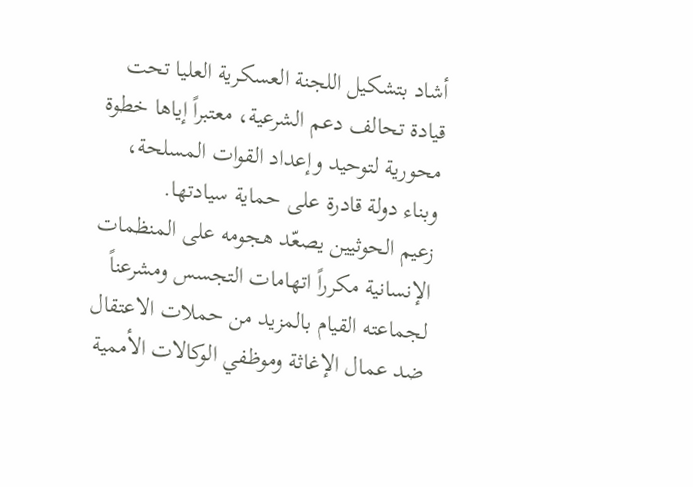أشاد بتشكيل اللجنة العسكرية العليا تحت قيادة تحالف دعم الشرعية، معتبراً إياها خطوة محورية لتوحيد وإعداد القوات المسلحة، وبناء دولة قادرة على حماية سيادتها.
زعيم الحوثيين يصعّد هجومه على المنظمات الإنسانية مكرراً اتهامات التجسس ومشرعناً لجماعته القيام بالمزيد من حملات الاعتقال ضد عمال الإغاثة وموظفي الوكالات الأممية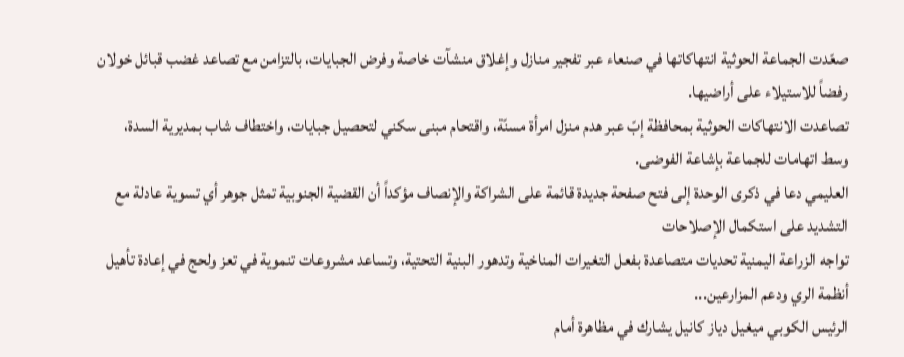صعّدت الجماعة الحوثية انتهاكاتها في صنعاء عبر تفجير منازل وإغلاق منشآت خاصة وفرض الجبايات، بالتزامن مع تصاعد غضب قبائل خولان رفضاً للاستيلاء على أراضيها.
تصاعدت الانتهاكات الحوثية بمحافظة إبّ عبر هدم منزل امرأة مسنّة، واقتحام مبنى سكني لتحصيل جبايات، واختطاف شاب بمديرية السدة، وسط اتهامات للجماعة بإشاعة الفوضى.
العليمي دعا في ذكرى الوحدة إلى فتح صفحة جديدة قائمة على الشراكة والإنصاف مؤكداً أن القضية الجنوبية تمثل جوهر أي تسوية عادلة مع التشديد على استكمال الإصلاحات
تواجه الزراعة اليمنية تحديات متصاعدة بفعل التغيرات المناخية وتدهور البنية التحتية، وتساعد مشروعات تنموية في تعز ولحج في إعادة تأهيل أنظمة الري ودعم المزارعين...
الرئيس الكوبي ميغيل دياز كانيل يشارك في مظاهرة أمام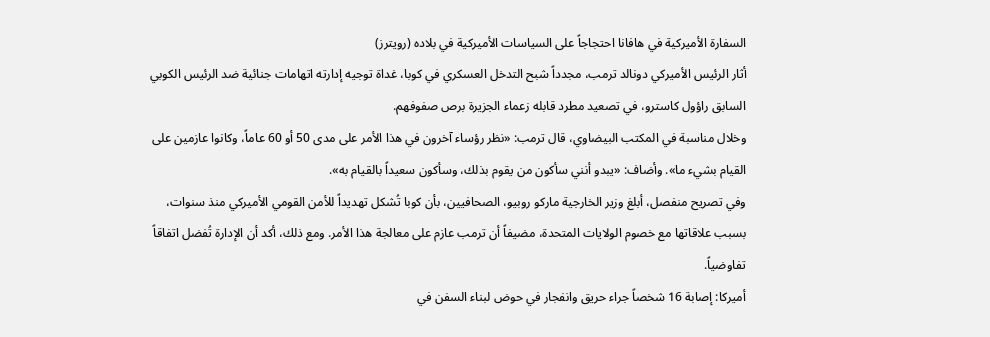السفارة الأميركية في هافانا احتجاجاً على السياسات الأميركية في بلاده (رويترز)
أثار الرئيس الأميركي دونالد ترمب، مجدداً شبح التدخل العسكري في كوبا، غداة توجيه إدارته اتهامات جنائية ضد الرئيس الكوبي السابق راؤول كاسترو، في تصعيد مطرد قابله زعماء الجزيرة برص صفوفهم.
وخلال مناسبة في المكتب البيضاوي، قال ترمب: «نظر رؤساء آخرون في هذا الأمر على مدى 50 أو 60 عاماً، وكانوا عازمين على القيام بشيء ما». وأضاف: «يبدو أنني سأكون من يقوم بذلك، وسأكون سعيداً بالقيام به».
وفي تصريح منفصل، أبلغ وزير الخارجية ماركو روبيو، الصحافيين، بأن كوبا تُشكل تهديداً للأمن القومي الأميركي منذ سنوات، بسبب علاقاتها مع خصوم الولايات المتحدة، مضيفاً أن ترمب عازم على معالجة هذا الأمر. ومع ذلك، أكد أن الإدارة تُفضل اتفاقاً تفاوضياً.
أميركا: إصابة 16 شخصاً جراء حريق وانفجار في حوض لبناء السفن في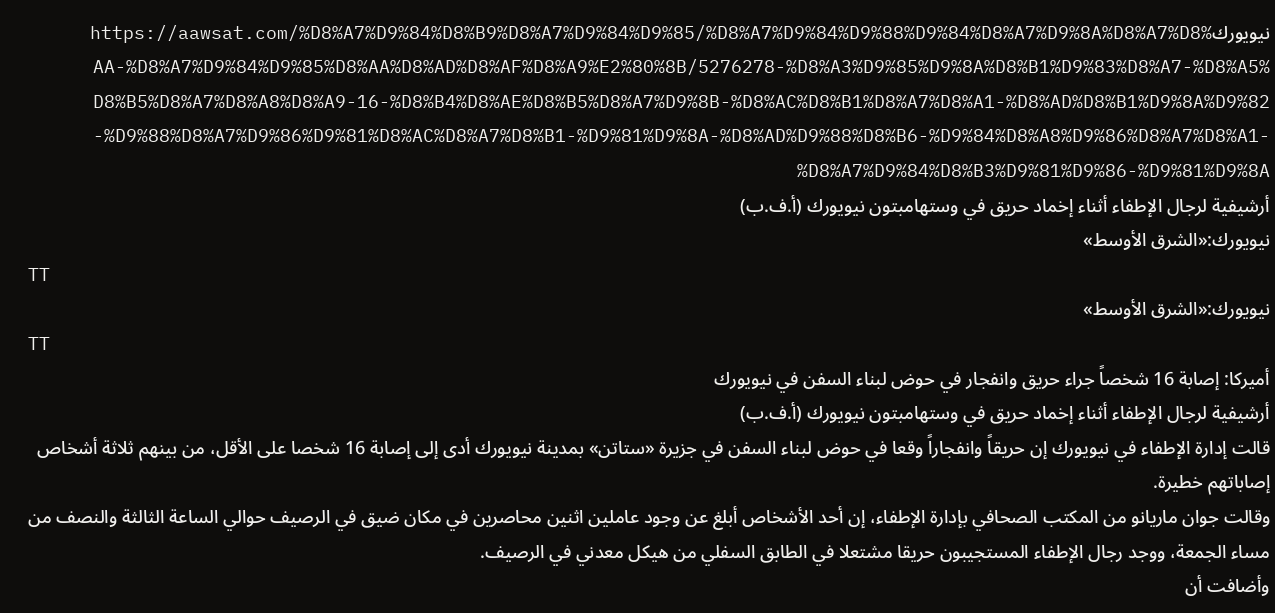نيويوركhttps://aawsat.com/%D8%A7%D9%84%D8%B9%D8%A7%D9%84%D9%85/%D8%A7%D9%84%D9%88%D9%84%D8%A7%D9%8A%D8%A7%D8%AA-%D8%A7%D9%84%D9%85%D8%AA%D8%AD%D8%AF%D8%A9%E2%80%8B/5276278-%D8%A3%D9%85%D9%8A%D8%B1%D9%83%D8%A7-%D8%A5%D8%B5%D8%A7%D8%A8%D8%A9-16-%D8%B4%D8%AE%D8%B5%D8%A7%D9%8B-%D8%AC%D8%B1%D8%A7%D8%A1-%D8%AD%D8%B1%D9%8A%D9%82-%D9%88%D8%A7%D9%86%D9%81%D8%AC%D8%A7%D8%B1-%D9%81%D9%8A-%D8%AD%D9%88%D8%B6-%D9%84%D8%A8%D9%86%D8%A7%D8%A1-%D8%A7%D9%84%D8%B3%D9%81%D9%86-%D9%81%D9%8A
أرشيفية لرجال الإطفاء أثناء إخماد حريق في وستهامبتون نيويورك (أ.ف.ب)
نيويورك:«الشرق الأوسط»
TT
نيويورك:«الشرق الأوسط»
TT
أميركا: إصابة 16 شخصاً جراء حريق وانفجار في حوض لبناء السفن في نيويورك
أرشيفية لرجال الإطفاء أثناء إخماد حريق في وستهامبتون نيويورك (أ.ف.ب)
قالت إدارة الإطفاء في نيويورك إن حريقاً وانفجاراً وقعا في حوض لبناء السفن في جزيرة «ستاتن» بمدينة نيويورك أدى إلى إصابة 16 شخصا على الأقل، من بينهم ثلاثة أشخاص إصاباتهم خطيرة.
وقالت جوان ماريانو من المكتب الصحافي بإدارة الإطفاء، إن أحد الأشخاص أبلغ عن وجود عاملين اثنين محاصرين في مكان ضيق في الرصيف حوالي الساعة الثالثة والنصف من مساء الجمعة، ووجد رجال الإطفاء المستجيبون حريقا مشتعلا في الطابق السفلي من هيكل معدني في الرصيف.
وأضافت أن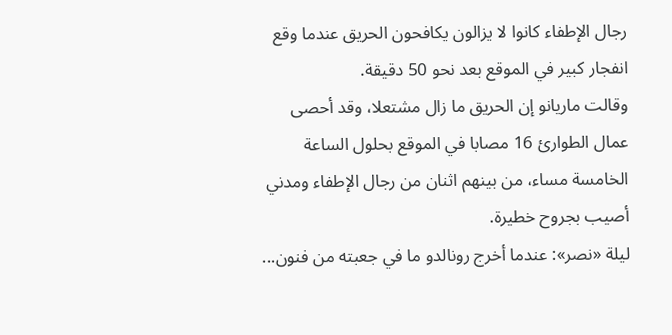رجال الإطفاء كانوا لا يزالون يكافحون الحريق عندما وقع انفجار كبير في الموقع بعد نحو 50 دقيقة.
وقالت ماريانو إن الحريق ما زال مشتعلا، وقد أحصى عمال الطوارئ 16 مصابا في الموقع بحلول الساعة الخامسة مساء، من بينهم اثنان من رجال الإطفاء ومدني أصيب بجروح خطيرة.
ليلة «نصر»: عندما أخرج رونالدو ما في جعبته من فنون...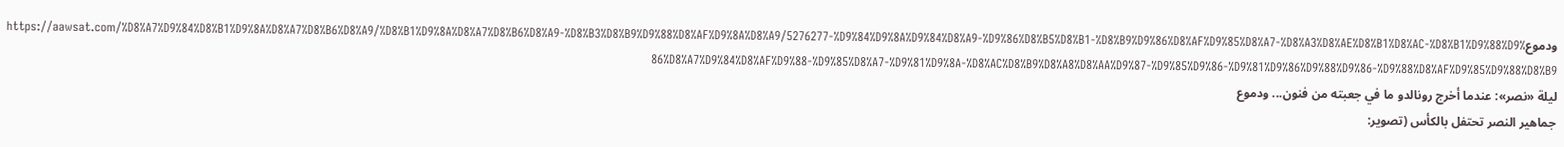ودموعhttps://aawsat.com/%D8%A7%D9%84%D8%B1%D9%8A%D8%A7%D8%B6%D8%A9/%D8%B1%D9%8A%D8%A7%D8%B6%D8%A9-%D8%B3%D8%B9%D9%88%D8%AF%D9%8A%D8%A9/5276277-%D9%84%D9%8A%D9%84%D8%A9-%D9%86%D8%B5%D8%B1-%D8%B9%D9%86%D8%AF%D9%85%D8%A7-%D8%A3%D8%AE%D8%B1%D8%AC-%D8%B1%D9%88%D9%86%D8%A7%D9%84%D8%AF%D9%88-%D9%85%D8%A7-%D9%81%D9%8A-%D8%AC%D8%B9%D8%A8%D8%AA%D9%87-%D9%85%D9%86-%D9%81%D9%86%D9%88%D9%86-%D9%88%D8%AF%D9%85%D9%88%D8%B9
ليلة «نصر»: عندما أخرج رونالدو ما في جعبته من فنون... ودموع
جماهير النصر تحتفل بالكأس (تصوير: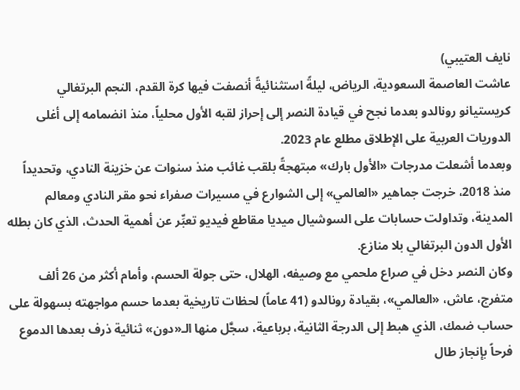نايف العتيبي)
عاشت العاصمة السعودية، الرياض، ليلةً استثنائيةً أنصفت فيها كرة القدم، النجم البرتغالي كريستيانو رونالدو بعدما نجح في قيادة النصر إلى إحراز لقبه الأول محلياً، منذ انضمامه إلى أغلى الدوريات العربية على الإطلاق مطلع عام 2023.
وبعدما أشعلت مدرجات «الأول بارك» مبتهجةً بلقب غائب منذ سنوات عن خزينة النادي، وتحديداً منذ 2018، خرجت جماهير «العالمي» إلى الشوارع في مسيرات صفراء نحو مقر النادي ومعالم المدينة، وتداولت حسابات على السوشيال ميديا مقاطع فيديو تعبِّر عن أهمية الحدث، الذي كان بطله الأول الدون البرتغالي بلا منازع.
وكان النصر دخل في صراع ملحمي مع وصيفه، الهلال، حتى جولة الحسم، وأمام أكثر من 26 ألف متفرج، عاش، «العالمي»، بقيادة رونالدو (41 عاماً) لحظات تاريخية بعدما حسم مواجهته بسهولة على حساب ضمك، الذي هبط إلى الدرجة الثانية، برباعية، سجَّل منها الـ«دون» ثنائية ذرف بعدها الدموع فرحاً بإنجاز طال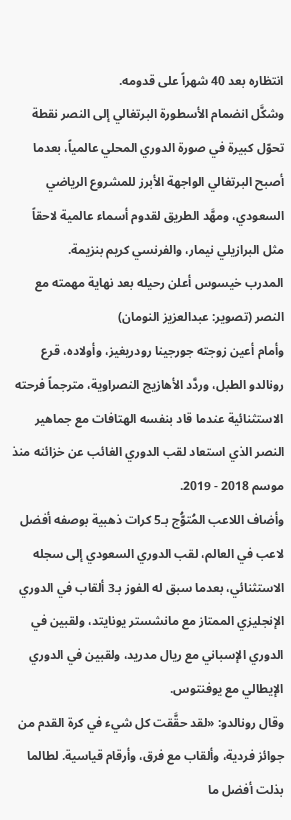انتظاره بعد 40 شهراً على قدومه.
وشكَّل انضمام الأسطورة البرتغالي إلى النصر نقطة تحوّل كبيرة في صورة الدوري المحلي عالمياً، بعدما أصبح البرتغالي الواجهة الأبرز للمشروع الرياضي السعودي، ومهَّد الطريق لقدوم أسماء عالمية لاحقاً مثل البرازيلي نيمار، والفرنسي كريم بنزيمة.
المدرب خيسوس أعلن رحيله بعد نهاية مهمته مع النصر (تصوير: عبدالعزيز النومان)
وأمام أعين زوجته جورجينا رودريغيز، وأولاده، قرع رونالدو الطبل، وردَّد الأهازيج النصراوية، مترجماً فرحته الاستثنائية عندما قاد بنفسه الهتافات مع جماهير النصر الذي استعاد لقب الدوري الغائب عن خزائنه منذ موسم 2018 - 2019.
وأضاف اللاعب المُتوُّج بـ5 كرات ذهبية بوصفه أفضل لاعب في العالم، لقب الدوري السعودي إلى سجله الاستثنائي، بعدما سبق له الفوز بـ3 ألقاب في الدوري الإنجليزي الممتاز مع مانشستر يونايتد، ولقبين في الدوري الإسباني مع ريال مدريد، ولقبين في الدوري الإيطالي مع يوفنتوس.
وقال رونالدو: «لقد حقَّقت كل شيء في كرة القدم من جوائز فردية، وألقاب مع فرق، وأرقام قياسية. لطالما بذلت أفضل ما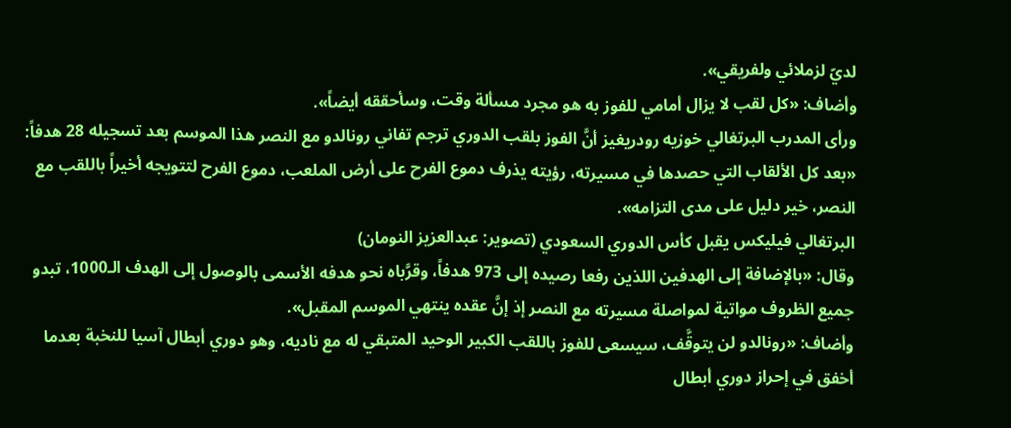لديّ لزملائي ولفريقي».
وأضاف: «كل لقب لا يزال أمامي للفوز به هو مجرد مسألة وقت، وسأحققه أيضاً».
ورأى المدرب البرتغالي خوزيه رودريغيز أنَّ الفوز بلقب الدوري ترجم تفاني رونالدو مع النصر هذا الموسم بعد تسجيله 28 هدفاً: «بعد كل الألقاب التي حصدها في مسيرته، رؤيته يذرف دموع الفرح على أرض الملعب، دموع الفرح لتتويجه أخيراً باللقب مع النصر، خير دليل على مدى التزامه».
البرتغالي فيليكس يقبل كأس الدوري السعودي (تصوير: عبدالعزيز النومان)
وقال: «بالإضافة إلى الهدفين اللذين رفعا رصيده إلى 973 هدفاً، وقرَّباه نحو هدفه الأسمى بالوصول إلى الهدف الـ1000، تبدو جميع الظروف مواتية لمواصلة مسيرته مع النصر إذ إنَّ عقده ينتهي الموسم المقبل».
وأضاف: «رونالدو لن يتوقَّف، سيسعى للفوز باللقب الكبير الوحيد المتبقي له مع ناديه، وهو دوري أبطال آسيا للنخبة بعدما أخفق في إحراز دوري أبطال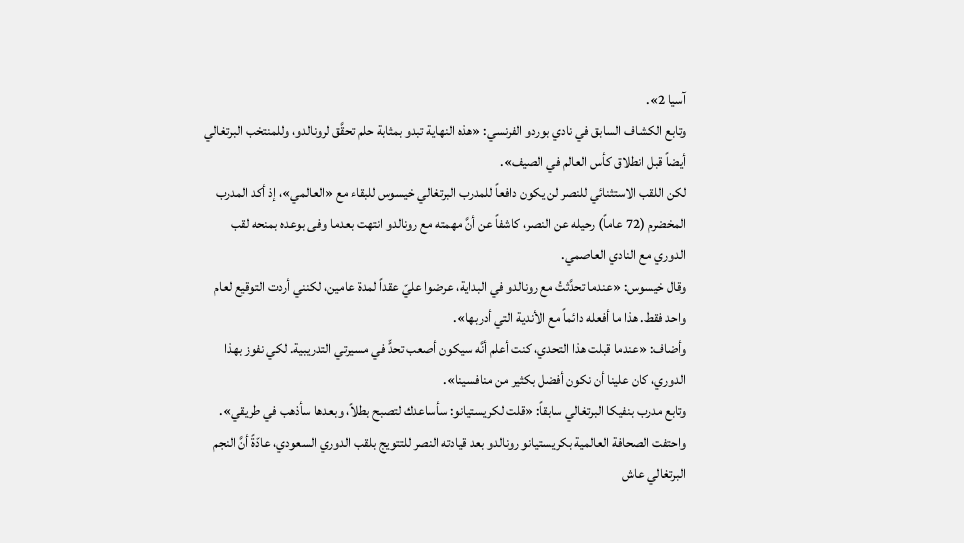آسيا 2».
وتابع الكشاف السابق في نادي بوردو الفرنسي: «هذه النهاية تبدو بمثابة حلم تحقَّق لرونالدو، وللمنتخب البرتغالي أيضاً قبل انطلاق كأس العالم في الصيف».
لكن اللقب الاستثنائي للنصر لن يكون دافعاً للمدرب البرتغالي خيسوس للبقاء مع «العالمي»، إذ أكد المدرب المخضرم (72 عاماً) رحيله عن النصر، كاشفاً عن أنَّ مهمته مع رونالدو انتهت بعدما وفى بوعده بمنحه لقب الدوري مع النادي العاصمي.
وقال خيسوس: «عندما تحدَّثتُ مع رونالدو في البداية، عرضوا عليّ عقداً لمدة عامين، لكنني أردت التوقيع لعام واحد فقط. هذا ما أفعله دائماً مع الأندية التي أدربها».
وأضاف: «عندما قبلت هذا التحدي، كنت أعلم أنَّه سيكون أصعب تحدٍّ في مسيرتي التدريبية. لكي نفوز بهذا الدوري، كان علينا أن نكون أفضل بكثير من منافسينا».
وتابع مدرب بنفيكا البرتغالي سابقاً: «قلت لكريستيانو: سأساعدك لتصبح بطلاً، وبعدها سأذهب في طريقي».
واحتفت الصحافة العالمية بكريستيانو رونالدو بعد قيادته النصر للتتويج بلقب الدوري السعودي، عادّةً أنَّ النجم البرتغالي عاش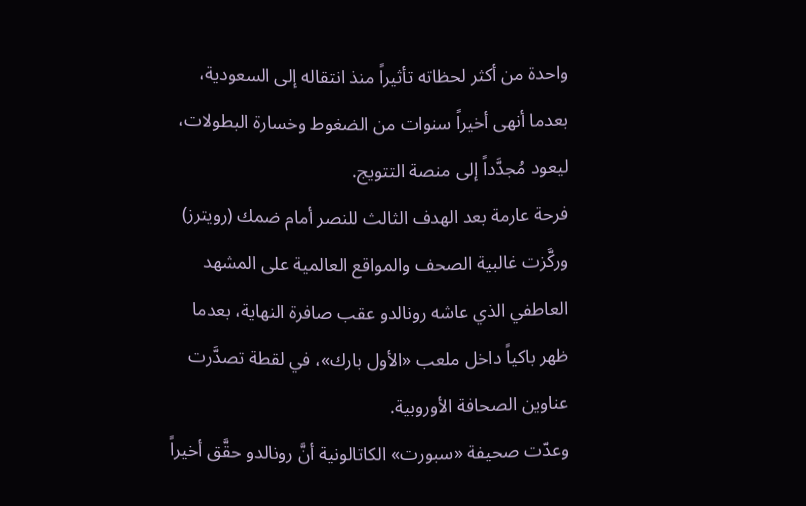واحدة من أكثر لحظاته تأثيراً منذ انتقاله إلى السعودية، بعدما أنهى أخيراً سنوات من الضغوط وخسارة البطولات، ليعود مُجدَّداً إلى منصة التتويج.
فرحة عارمة بعد الهدف الثالث للنصر أمام ضمك (رويترز)
وركَّزت غالبية الصحف والمواقع العالمية على المشهد العاطفي الذي عاشه رونالدو عقب صافرة النهاية، بعدما ظهر باكياً داخل ملعب «الأول بارك»، في لقطة تصدَّرت عناوين الصحافة الأوروبية.
وعدّت صحيفة «سبورت» الكاتالونية أنَّ رونالدو حقَّق أخيراً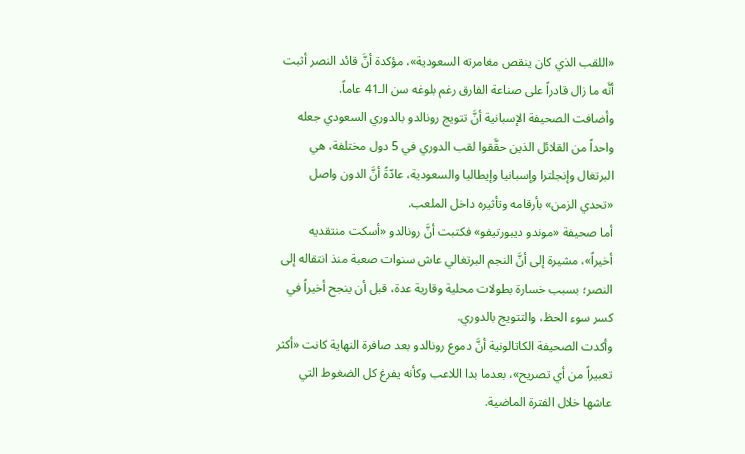«اللقب الذي كان ينقص مغامرته السعودية»، مؤكدة أنَّ قائد النصر أثبت أنَّه ما زال قادراً على صناعة الفارق رغم بلوغه سن الـ41 عاماً.
وأضافت الصحيفة الإسبانية أنَّ تتويج رونالدو بالدوري السعودي جعله واحداً من القلائل الذين حقَّقوا لقب الدوري في 5 دول مختلفة، هي البرتغال وإنجلترا وإسبانيا وإيطاليا والسعودية، عادّةً أنَّ الدون واصل «تحدي الزمن» بأرقامه وتأثيره داخل الملعب.
أما صحيفة «موندو ديبورتيفو» فكتبت أنَّ رونالدو «أسكت منتقديه أخيراً»، مشيرة إلى أنَّ النجم البرتغالي عاش سنوات صعبة منذ انتقاله إلى النصر؛ بسبب خسارة بطولات محلية وقارية عدة، قبل أن ينجح أخيراً في كسر سوء الحظ، والتتويج بالدوري.
وأكدت الصحيفة الكاتالونية أنَّ دموع رونالدو بعد صافرة النهاية كانت «أكثر تعبيراً من أي تصريح»، بعدما بدا اللاعب وكأنه يفرغ كل الضغوط التي عاشها خلال الفترة الماضية.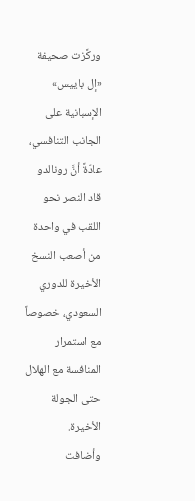وركَّزت صحيفة «إل باييس» الإسبانية على الجانب التنافسي، عادّةً أنَّ رونالدو قاد النصر نحو اللقب في واحدة من أصعب النسخ الأخيرة للدوري السعودي، خصوصاً مع استمرار المنافسة مع الهلال حتى الجولة الأخيرة.
وأضافت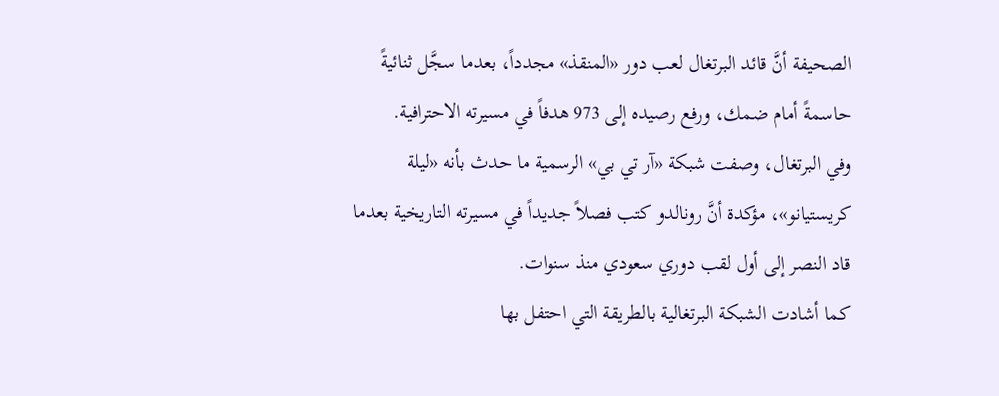الصحيفة أنَّ قائد البرتغال لعب دور «المنقذ» مجدداً، بعدما سجَّل ثنائيةً حاسمةً أمام ضمك، ورفع رصيده إلى 973 هدفاً في مسيرته الاحترافية.
وفي البرتغال، وصفت شبكة «آر تي بي» الرسمية ما حدث بأنه «ليلة كريستيانو»، مؤكدة أنَّ رونالدو كتب فصلاً جديداً في مسيرته التاريخية بعدما قاد النصر إلى أول لقب دوري سعودي منذ سنوات.
كما أشادت الشبكة البرتغالية بالطريقة التي احتفل بها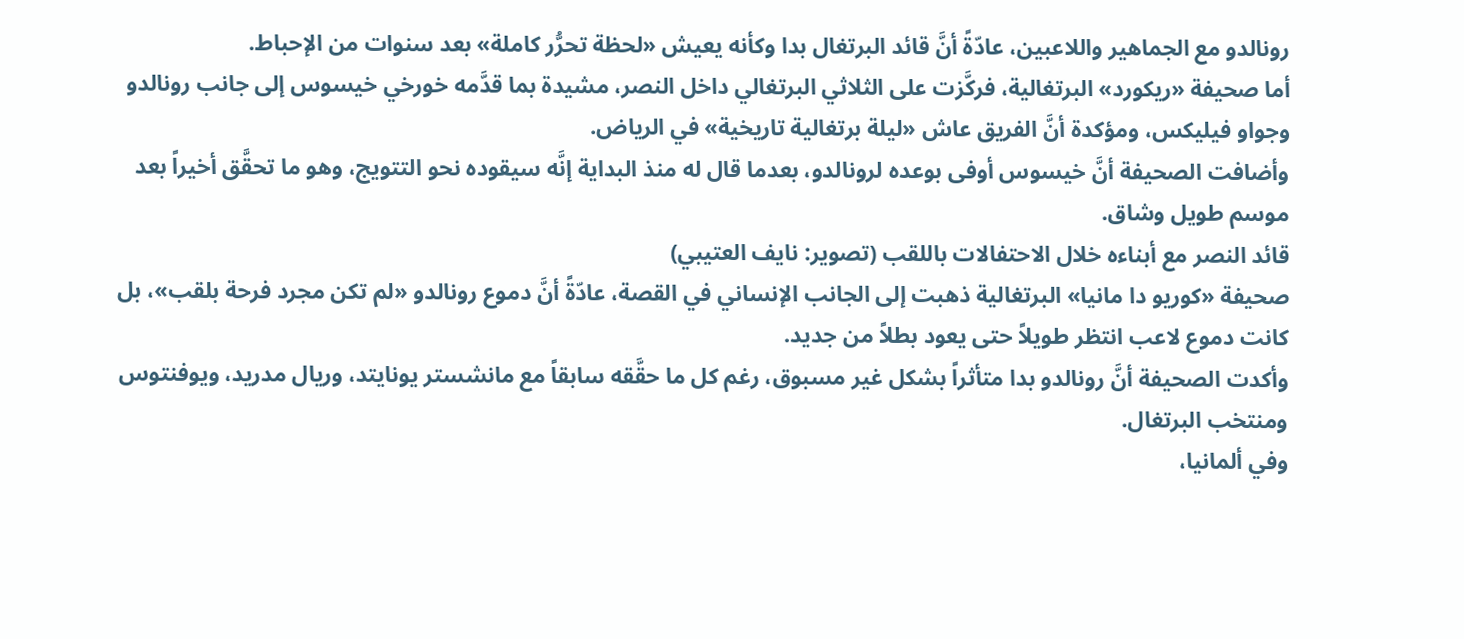رونالدو مع الجماهير واللاعبين، عادّةً أنَّ قائد البرتغال بدا وكأنه يعيش «لحظة تحرُّر كاملة» بعد سنوات من الإحباط.
أما صحيفة «ريكورد» البرتغالية، فركَّزت على الثلاثي البرتغالي داخل النصر، مشيدة بما قدَّمه خورخي خيسوس إلى جانب رونالدو وجواو فيليكس، ومؤكدة أنَّ الفريق عاش «ليلة برتغالية تاريخية» في الرياض.
وأضافت الصحيفة أنَّ خيسوس أوفى بوعده لرونالدو، بعدما قال له منذ البداية إنَّه سيقوده نحو التتويج، وهو ما تحقَّق أخيراً بعد موسم طويل وشاق.
قائد النصر مع أبناءه خلال الاحتفالات باللقب (تصوير: نايف العتيبي)
صحيفة «كوريو دا مانيا» البرتغالية ذهبت إلى الجانب الإنساني في القصة، عادّةً أنَّ دموع رونالدو «لم تكن مجرد فرحة بلقب»، بل كانت دموع لاعب انتظر طويلاً حتى يعود بطلاً من جديد.
وأكدت الصحيفة أنَّ رونالدو بدا متأثراً بشكل غير مسبوق، رغم كل ما حقَّقه سابقاً مع مانشستر يونايتد، وريال مدريد، ويوفنتوس ومنتخب البرتغال.
وفي ألمانيا،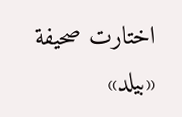اختارت صحيفة «بيلد»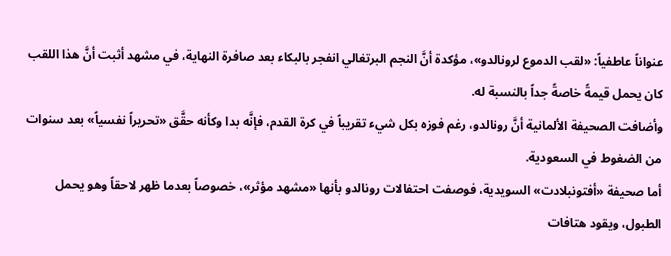عنواناً عاطفياً: «لقب الدموع لرونالدو»، مؤكدة أنَّ النجم البرتغالي انفجر بالبكاء بعد صافرة النهاية، في مشهد أثبت أنَّ هذا اللقب كان يحمل قيمةً خاصةً جداً بالنسبة له.
وأضافت الصحيفة الألمانية أنَّ رونالدو، رغم فوزه بكل شيء تقريباً في كرة القدم، فإنَّه بدا وكأنه حقَّق «تحريراً نفسياً» بعد سنوات من الضغوط في السعودية.
أما صحيفة «أفتونبلادت» السويدية، فوصفت احتفالات رونالدو بأنها «مشهد مؤثر»، خصوصاً بعدما ظهر لاحقاً وهو يحمل الطبول، ويقود هتافات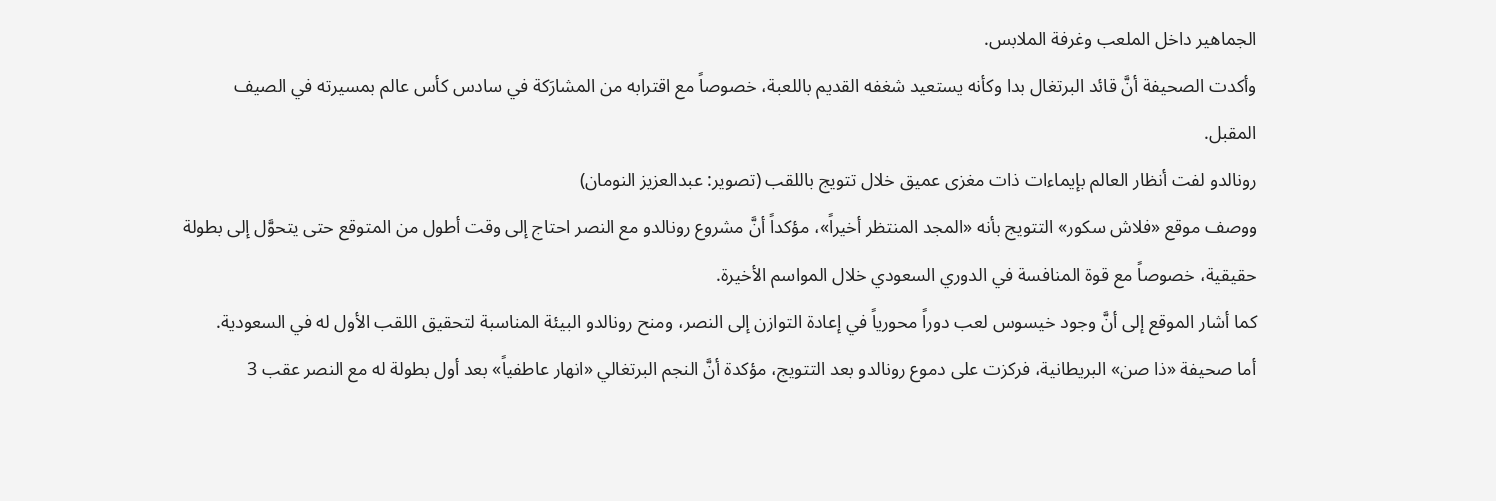الجماهير داخل الملعب وغرفة الملابس.
وأكدت الصحيفة أنَّ قائد البرتغال بدا وكأنه يستعيد شغفه القديم باللعبة، خصوصاً مع اقترابه من المشارَكة في سادس كأس عالم بمسيرته في الصيف المقبل.
رونالدو لفت أنظار العالم بإيماءات ذات مغزى عميق خلال تتويج باللقب (تصوير: عبدالعزيز النومان)
ووصف موقع «فلاش سكور» التتويج بأنه «المجد المنتظر أخيراً»، مؤكداً أنَّ مشروع رونالدو مع النصر احتاج إلى وقت أطول من المتوقع حتى يتحوَّل إلى بطولة حقيقية، خصوصاً مع قوة المنافسة في الدوري السعودي خلال المواسم الأخيرة.
كما أشار الموقع إلى أنَّ وجود خيسوس لعب دوراً محورياً في إعادة التوازن إلى النصر، ومنح رونالدو البيئة المناسبة لتحقيق اللقب الأول له في السعودية.
أما صحيفة «ذا صن» البريطانية، فركزت على دموع رونالدو بعد التتويج، مؤكدة أنَّ النجم البرتغالي «انهار عاطفياً» بعد أول بطولة له مع النصر عقب 3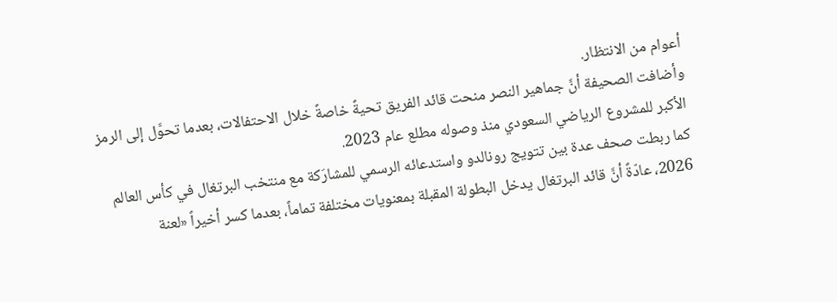أعوام من الانتظار.
وأضافت الصحيفة أنَّ جماهير النصر منحت قائد الفريق تحيةً خاصةً خلال الاحتفالات، بعدما تحوَّل إلى الرمز الأكبر للمشروع الرياضي السعودي منذ وصوله مطلع عام 2023.
كما ربطت صحف عدة بين تتويج رونالدو واستدعائه الرسمي للمشارَكة مع منتخب البرتغال في كأس العالم 2026، عادّةً أنَّ قائد البرتغال يدخل البطولة المقبلة بمعنويات مختلفة تماماً، بعدما كسر أخيراً «لعنة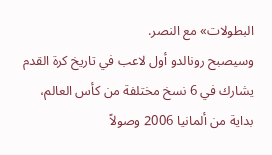البطولات» مع النصر.
وسيصبح رونالدو أول لاعب في تاريخ كرة القدم يشارك في 6 نسخ مختلفة من كأس العالم، بداية من ألمانيا 2006 وصولاً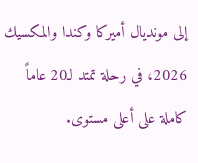إلى مونديال أميركا وكندا والمكسيك 2026، في رحلة تمتد لـ20 عاماً كاملة على أعلى مستوى.